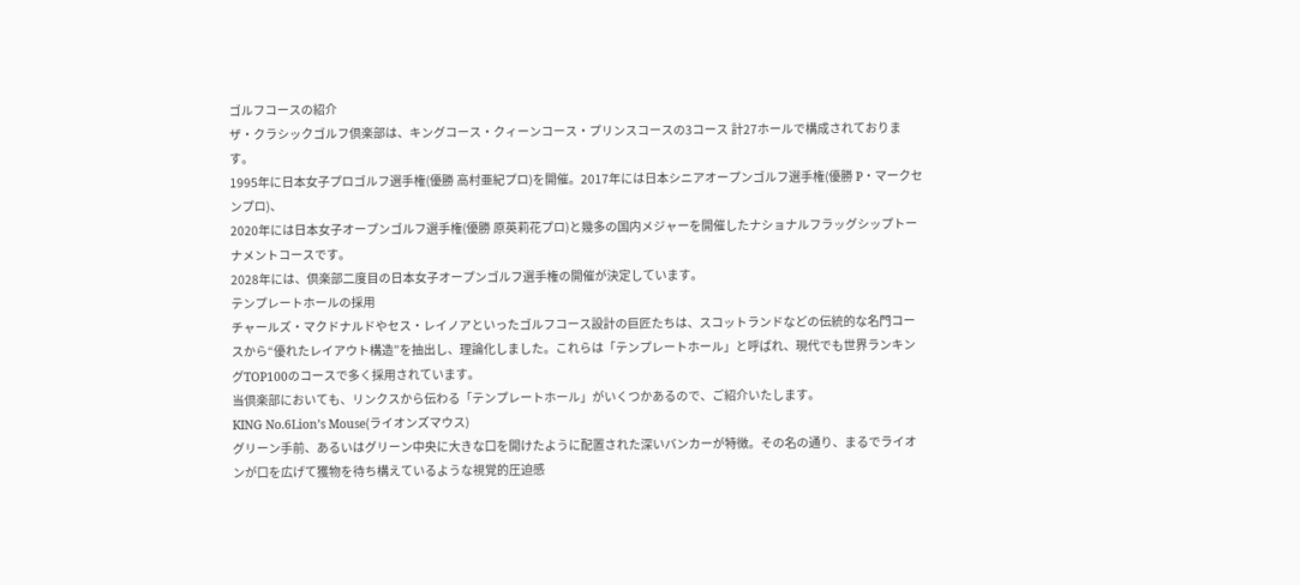ゴルフコースの紹介
ザ・クラシックゴルフ倶楽部は、キングコース・クィーンコース・プリンスコースの3コース 計27ホールで構成されております。
1995年に日本女子プロゴルフ選手権(優勝 高村亜紀プロ)を開催。2017年には日本シニアオープンゴルフ選手権(優勝 P・マークセンプロ)、
2020年には日本女子オープンゴルフ選手権(優勝 原英莉花プロ)と幾多の国内メジャーを開催したナショナルフラッグシップトーナメントコースです。
2028年には、倶楽部二度目の日本女子オープンゴルフ選手権の開催が決定しています。
テンプレートホールの採用
チャールズ・マクドナルドやセス・レイノアといったゴルフコース設計の巨匠たちは、スコットランドなどの伝統的な名門コースから“優れたレイアウト構造”を抽出し、理論化しました。これらは「テンプレートホール」と呼ばれ、現代でも世界ランキングTOP100のコースで多く採用されています。
当倶楽部においても、リンクスから伝わる「テンプレートホール」がいくつかあるので、ご紹介いたします。
KING No.6Lion’s Mouse(ライオンズマウス)
グリーン手前、あるいはグリーン中央に大きな口を開けたように配置された深いバンカーが特徴。その名の通り、まるでライオンが口を広げて獲物を待ち構えているような視覚的圧迫感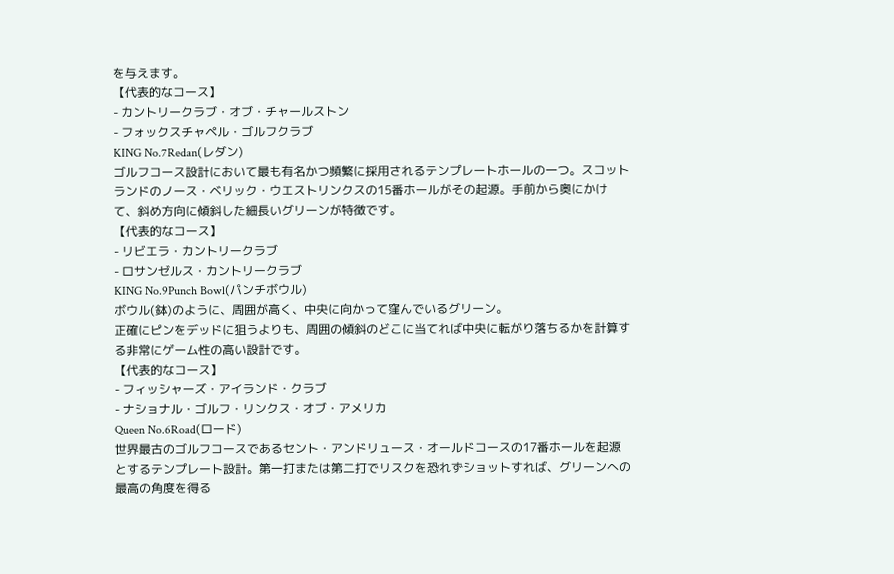を与えます。
【代表的なコース】
- カントリークラブ・オブ・チャールストン
- フォックスチャペル・ゴルフクラブ
KING No.7Redan(レダン)
ゴルフコース設計において最も有名かつ頻繁に採用されるテンプレートホールの一つ。スコットランドのノース・ベリック・ウエストリンクスの15番ホールがその起源。手前から奥にかけて、斜め方向に傾斜した細長いグリーンが特徴です。
【代表的なコース】
- リビエラ・カントリークラブ
- ロサンゼルス・カントリークラブ
KING No.9Punch Bowl(パンチボウル)
ボウル(鉢)のように、周囲が高く、中央に向かって窪んでいるグリーン。
正確にピンをデッドに狙うよりも、周囲の傾斜のどこに当てれば中央に転がり落ちるかを計算する非常にゲーム性の高い設計です。
【代表的なコース】
- フィッシャーズ・アイランド・クラブ
- ナショナル・ゴルフ・リンクス・オブ・アメリカ
Queen No.6Road(ロード)
世界最古のゴルフコースであるセント・アンドリュース・オールドコースの17番ホールを起源とするテンプレート設計。第一打または第二打でリスクを恐れずショットすれば、グリーンへの最高の角度を得る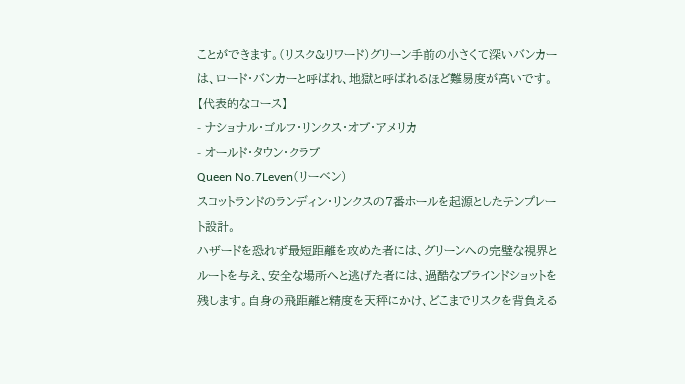ことができます。(リスク&リワード)グリーン手前の小さくて深いバンカーは、ロード・バンカーと呼ばれ、地獄と呼ばれるほど難易度が高いです。
【代表的なコース】
- ナショナル・ゴルフ・リンクス・オブ・アメリカ
- オールド・タウン・クラブ
Queen No.7Leven(リーベン)
スコットランドのランディン・リンクスの7番ホールを起源としたテンプレート設計。
ハザードを恐れず最短距離を攻めた者には、グリーンへの完璧な視界とルートを与え、安全な場所へと逃げた者には、過酷なブラインドショットを残します。自身の飛距離と精度を天秤にかけ、どこまでリスクを背負える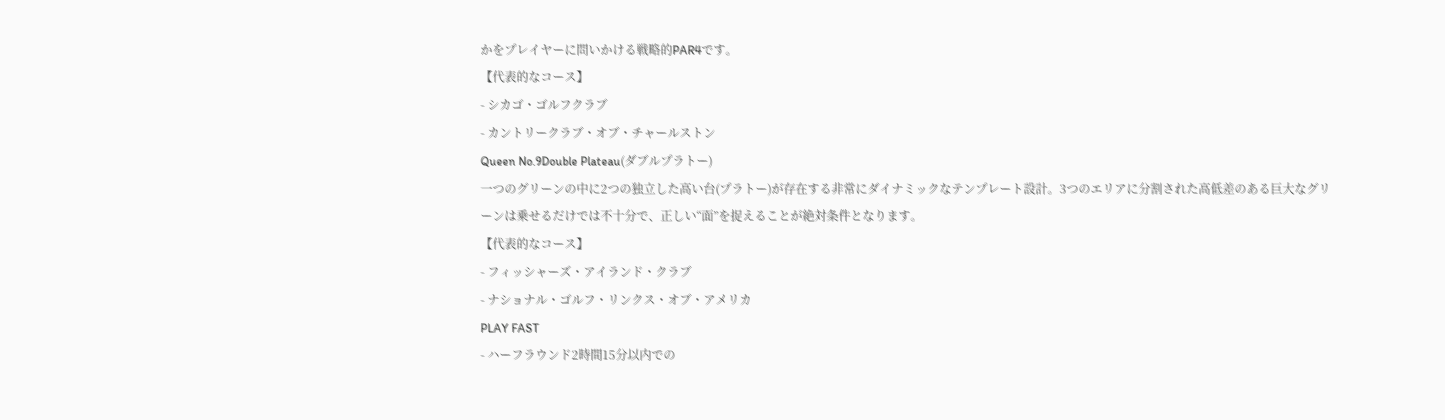かをプレイヤーに問いかける戦略的PAR4です。
【代表的なコース】
- シカゴ・ゴルフクラブ
- カントリークラブ・オブ・チャールストン
Queen No.9Double Plateau(ダブルプラトー)
一つのグリーンの中に2つの独立した高い台(プラトー)が存在する非常にダイナミックなテンプレート設計。3つのエリアに分割された高低差のある巨大なグリーンは乗せるだけでは不十分で、正しい“面”を捉えることが絶対条件となります。
【代表的なコース】
- フィッシャーズ・アイランド・クラブ
- ナショナル・ゴルフ・リンクス・オブ・アメリカ
PLAY FAST
- ハーフラウンド2時間15分以内での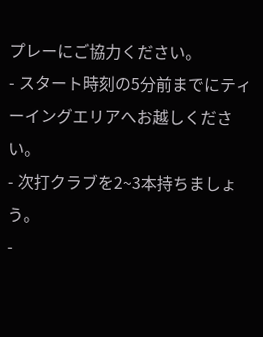プレーにご協力ください。
- スタート時刻の5分前までにティーイングエリアへお越しください。
- 次打クラブを2~3本持ちましょう。
-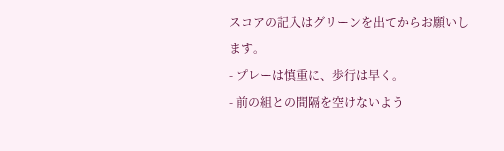スコアの記入はグリーンを出てからお願いします。
- プレーは慎重に、歩行は早く。
- 前の組との間隔を空けないよう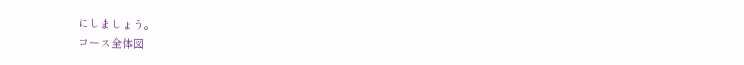にしましょう。
コース全体図